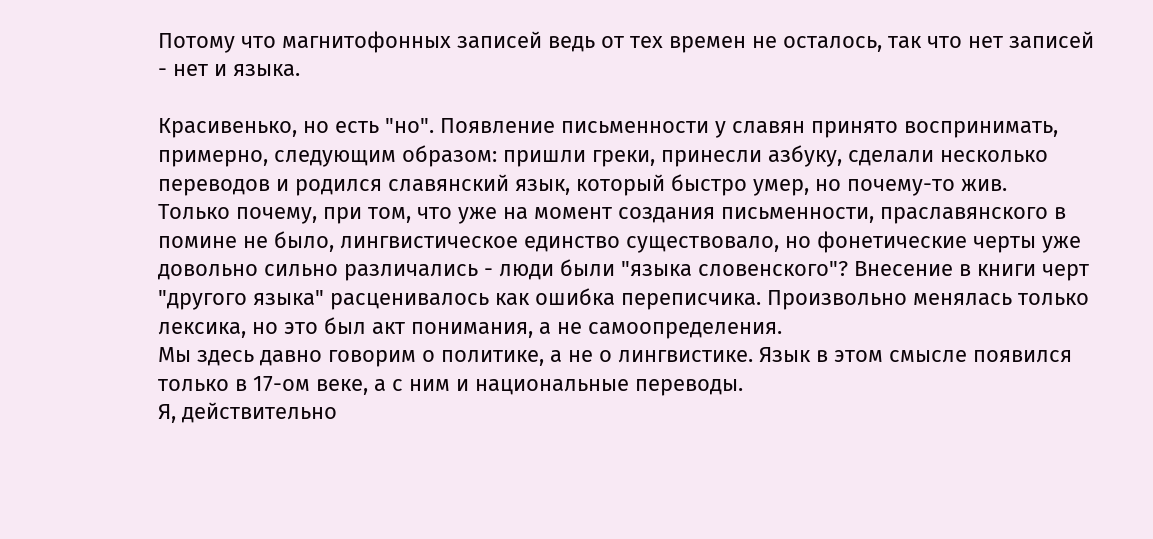Потому что магнитофонных записей ведь от тех времен не осталось, так что нет записей - нет и языка.

Красивенько, но есть "но". Появление письменности у славян принято воспринимать, примерно, следующим образом: пришли греки, принесли азбуку, сделали несколько переводов и родился славянский язык, который быстро умер, но почему-то жив.
Только почему, при том, что уже на момент создания письменности, праславянского в помине не было, лингвистическое единство существовало, но фонетические черты уже довольно сильно различались - люди были "языка словенского"? Внесение в книги черт "другого языка" расценивалось как ошибка переписчика. Произвольно менялась только лексика, но это был акт понимания, а не самоопределения.
Мы здесь давно говорим о политике, а не о лингвистике. Язык в этом смысле появился только в 17-ом веке, а с ним и национальные переводы.
Я, действительно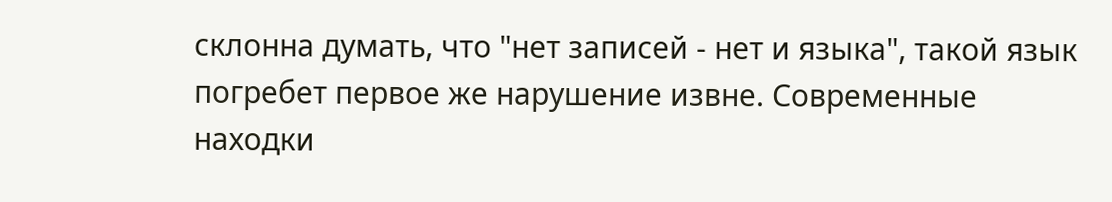склонна думать, что "нет записей - нет и языка", такой язык погребет первое же нарушение извне. Современные находки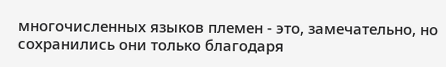многочисленных языков племен - это, замечательно, но сохранились они только благодаря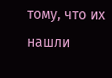тому, что их нашли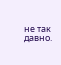не так давно.